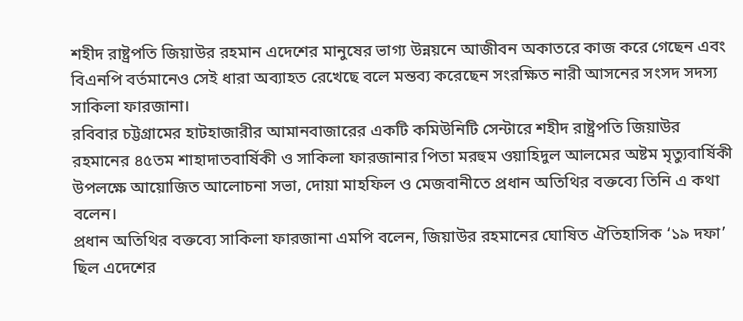শহীদ রাষ্ট্রপতি জিয়াউর রহমান এদেশের মানুষের ভাগ্য উন্নয়নে আজীবন অকাতরে কাজ করে গেছেন এবং বিএনপি বর্তমানেও সেই ধারা অব্যাহত রেখেছে বলে মন্তব্য করেছেন সংরক্ষিত নারী আসনের সংসদ সদস্য সাকিলা ফারজানা।
রবিবার চট্টগ্রামের হাটহাজারীর আমানবাজারের একটি কমিউনিটি সেন্টারে শহীদ রাষ্ট্রপতি জিয়াউর রহমানের ৪৫তম শাহাদাতবার্ষিকী ও সাকিলা ফারজানার পিতা মরহুম ওয়াহিদুল আলমের অষ্টম মৃত্যুবার্ষিকী উপলক্ষে আয়োজিত আলোচনা সভা, দোয়া মাহফিল ও মেজবানীতে প্রধান অতিথির বক্তব্যে তিনি এ কথা বলেন।
প্রধান অতিথির বক্তব্যে সাকিলা ফারজানা এমপি বলেন, জিয়াউর রহমানের ঘোষিত ঐতিহাসিক ‘১৯ দফা’ ছিল এদেশের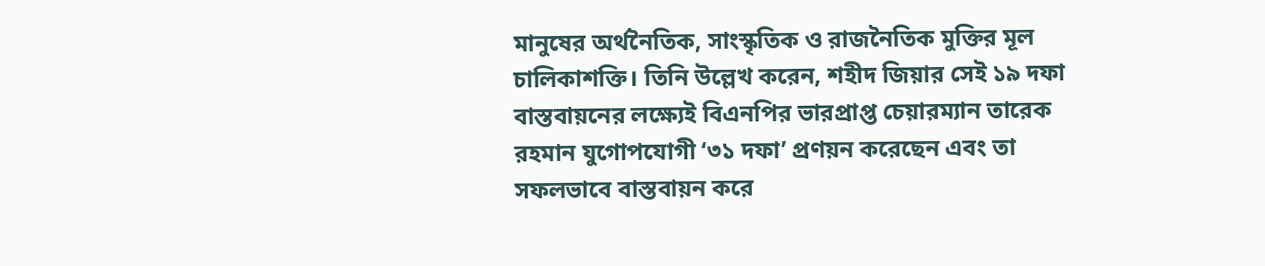মানুষের অর্থনৈতিক, সাংস্কৃতিক ও রাজনৈতিক মুক্তির মূল চালিকাশক্তি। তিনি উল্লেখ করেন, শহীদ জিয়ার সেই ১৯ দফা বাস্তবায়নের লক্ষ্যেই বিএনপির ভারপ্রাপ্ত চেয়ারম্যান তারেক রহমান যুগোপযোগী ‘৩১ দফা’ প্রণয়ন করেছেন এবং তা সফলভাবে বাস্তবায়ন করে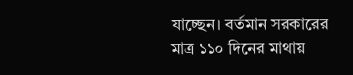যাচ্ছেন। বর্তমান সরকারের মাত্র ১১০ দিনের মাথায়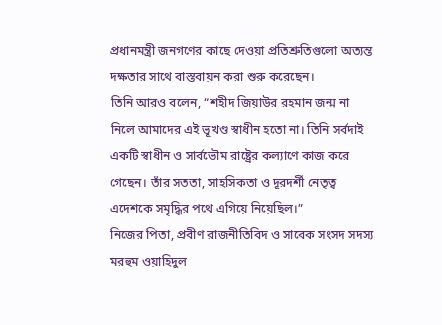প্রধানমন্ত্রী জনগণের কাছে দেওয়া প্রতিশ্রুতিগুলো অত্যন্ত দক্ষতার সাথে বাস্তবায়ন করা শুরু করেছেন।
তিনি আরও বলেন, “শহীদ জিয়াউর রহমান জন্ম না নিলে আমাদের এই ভূখণ্ড স্বাধীন হতো না। তিনি সর্বদাই একটি স্বাধীন ও সার্বভৌম রাষ্ট্রের কল্যাণে কাজ করে গেছেন। তাঁর সততা, সাহসিকতা ও দূরদর্শী নেতৃত্ব এদেশকে সমৃদ্ধির পথে এগিয়ে নিয়েছিল।”
নিজের পিতা, প্রবীণ রাজনীতিবিদ ও সাবেক সংসদ সদস্য মরহুম ওয়াহিদুল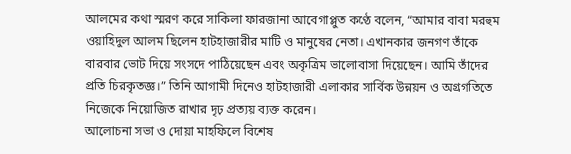আলমের কথা স্মরণ করে সাকিলা ফারজানা আবেগাপ্লুত কণ্ঠে বলেন, “আমার বাবা মরহুম ওয়াহিদুল আলম ছিলেন হাটহাজারীর মাটি ও মানুষের নেতা। এখানকার জনগণ তাঁকে বারবার ভোট দিয়ে সংসদে পাঠিয়েছেন এবং অকৃত্রিম ভালোবাসা দিয়েছেন। আমি তাঁদের প্রতি চিরকৃতজ্ঞ।” তিনি আগামী দিনেও হাটহাজারী এলাকার সার্বিক উন্নয়ন ও অগ্রগতিতে নিজেকে নিয়োজিত রাখার দৃঢ় প্রত্যয় ব্যক্ত করেন।
আলোচনা সভা ও দোয়া মাহফিলে বিশেষ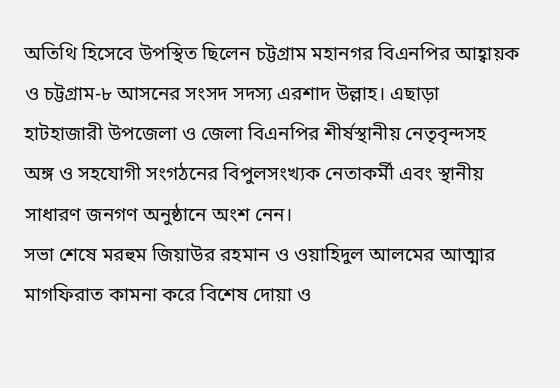অতিথি হিসেবে উপস্থিত ছিলেন চট্টগ্রাম মহানগর বিএনপির আহ্বায়ক ও চট্টগ্রাম-৮ আসনের সংসদ সদস্য এরশাদ উল্লাহ। এছাড়া হাটহাজারী উপজেলা ও জেলা বিএনপির শীর্ষস্থানীয় নেতৃবৃন্দসহ অঙ্গ ও সহযোগী সংগঠনের বিপুলসংখ্যক নেতাকর্মী এবং স্থানীয় সাধারণ জনগণ অনুষ্ঠানে অংশ নেন।
সভা শেষে মরহুম জিয়াউর রহমান ও ওয়াহিদুল আলমের আত্মার মাগফিরাত কামনা করে বিশেষ দোয়া ও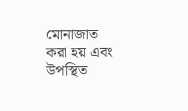মোনাজাত করা হয় এবং উপস্থিত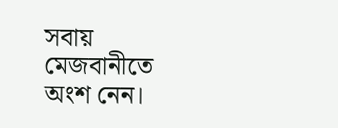সবায় মেজবানীতে অংশ নেন।